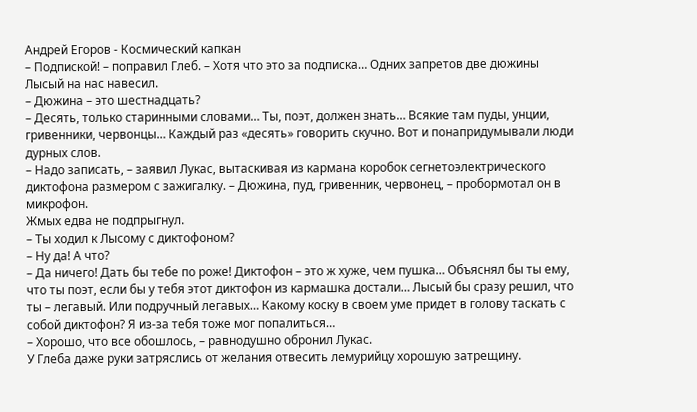Андрей Егоров - Космический капкан
– Подпиской! – поправил Глеб. – Хотя что это за подписка… Одних запретов две дюжины Лысый на нас навесил.
– Дюжина – это шестнадцать?
– Десять, только старинными словами… Ты, поэт, должен знать… Всякие там пуды, унции, гривенники, червонцы… Каждый раз «десять» говорить скучно. Вот и понапридумывали люди дурных слов.
– Надо записать, – заявил Лукас, вытаскивая из кармана коробок сегнетоэлектрического диктофона размером с зажигалку. – Дюжина, пуд, гривенник, червонец, – пробормотал он в микрофон.
Жмых едва не подпрыгнул.
– Ты ходил к Лысому с диктофоном?
– Ну да! А что?
– Да ничего! Дать бы тебе по роже! Диктофон – это ж хуже, чем пушка… Объяснял бы ты ему, что ты поэт, если бы у тебя этот диктофон из кармашка достали… Лысый бы сразу решил, что ты – легавый. Или подручный легавых… Какому коску в своем уме придет в голову таскать с собой диктофон? Я из-за тебя тоже мог попалиться…
– Хорошо, что все обошлось, – равнодушно обронил Лукас.
У Глеба даже руки затряслись от желания отвесить лемурийцу хорошую затрещину.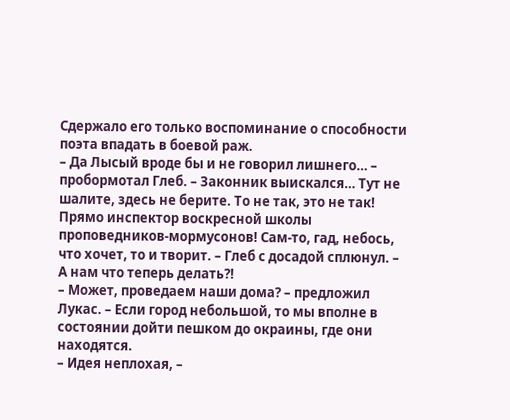Сдержало его только воспоминание о способности поэта впадать в боевой раж.
– Да Лысый вроде бы и не говорил лишнего… – пробормотал Глеб. – Законник выискался… Тут не шалите, здесь не берите. То не так, это не так! Прямо инспектор воскресной школы проповедников-мормусонов! Сам-то, гад, небось, что хочет, то и творит. – Глеб с досадой сплюнул. – А нам что теперь делать?!
– Может, проведаем наши дома? – предложил Лукас. – Если город небольшой, то мы вполне в состоянии дойти пешком до окраины, где они находятся.
– Идея неплохая, –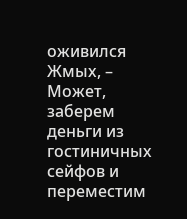оживился Жмых, – Может, заберем деньги из гостиничных сейфов и переместим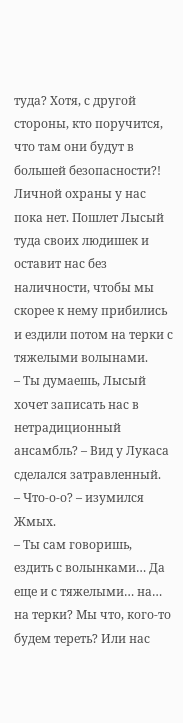туда? Хотя, с другой стороны, кто поручится, что там они будут в большей безопасности?! Личной охраны у нас пока нет. Пошлет Лысый туда своих людишек и оставит нас без наличности, чтобы мы скорее к нему прибились и ездили потом на терки с тяжелыми волынами.
– Ты думаешь, Лысый хочет записать нас в нетрадиционный ансамбль? – Вид у Лукаса сделался затравленный.
– Что-о-о? – изумился Жмых.
– Ты сам говоришь, ездить с волынками… Да еще и с тяжелыми… на… на терки? Мы что, кого-то будем тереть? Или нас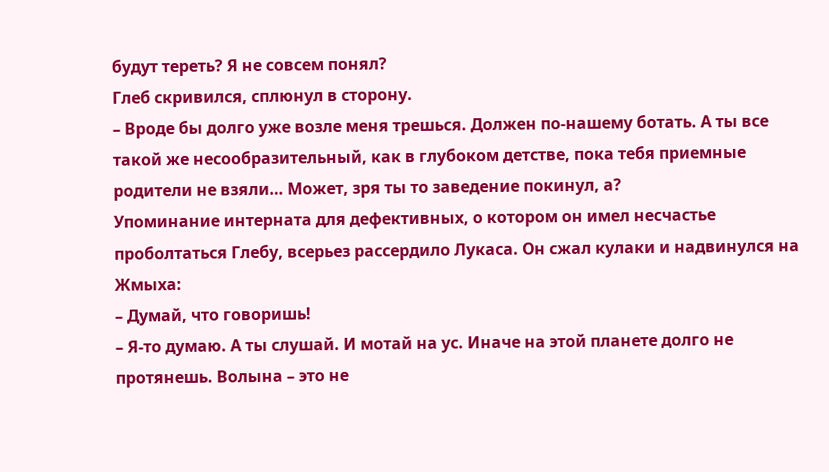будут тереть? Я не совсем понял?
Глеб скривился, сплюнул в сторону.
– Вроде бы долго уже возле меня трешься. Должен по-нашему ботать. А ты все такой же несообразительный, как в глубоком детстве, пока тебя приемные родители не взяли… Может, зря ты то заведение покинул, а?
Упоминание интерната для дефективных, о котором он имел несчастье проболтаться Глебу, всерьез рассердило Лукаса. Он сжал кулаки и надвинулся на Жмыха:
– Думай, что говоришь!
– Я-то думаю. А ты слушай. И мотай на ус. Иначе на этой планете долго не протянешь. Волына – это не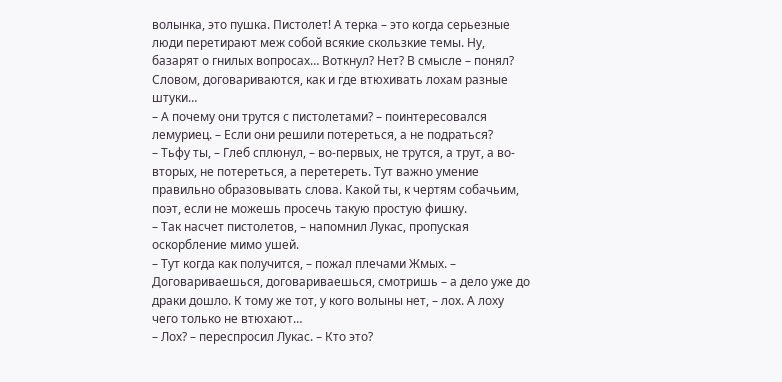волынка, это пушка. Пистолет! А терка – это когда серьезные люди перетирают меж собой всякие скользкие темы. Ну, базарят о гнилых вопросах… Воткнул? Нет? В смысле – понял? Словом, договариваются, как и где втюхивать лохам разные штуки…
– А почему они трутся с пистолетами? – поинтересовался лемуриец. – Если они решили потереться, а не подраться?
– Тьфу ты, – Глеб сплюнул, – во-первых, не трутся, а трут, а во-вторых, не потереться, а перетереть. Тут важно умение правильно образовывать слова. Какой ты, к чертям собачьим, поэт, если не можешь просечь такую простую фишку.
– Так насчет пистолетов, – напомнил Лукас, пропуская оскорбление мимо ушей.
– Тут когда как получится, – пожал плечами Жмых. – Договариваешься, договариваешься, смотришь – а дело уже до драки дошло. К тому же тот, у кого волыны нет, – лох. А лоху чего только не втюхают…
– Лох? – переспросил Лукас. – Кто это?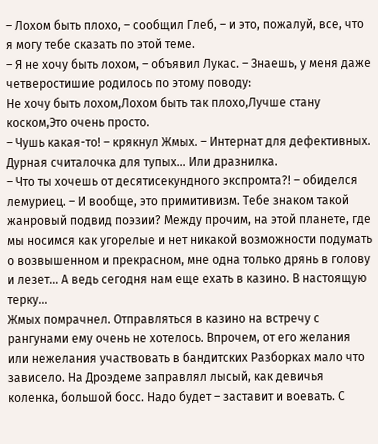– Лохом быть плохо, – сообщил Глеб, – и это, пожалуй, все, что я могу тебе сказать по этой теме.
– Я не хочу быть лохом, – объявил Лукас. – Знаешь, у меня даже четверостишие родилось по этому поводу:
Не хочу быть лохом,Лохом быть так плохо,Лучше стану коском,Это очень просто.
– Чушь какая-то! – крякнул Жмых. – Интернат для дефективных. Дурная считалочка для тупых… Или дразнилка.
– Что ты хочешь от десятисекундного экспромта?! – обиделся лемуриец. – И вообще, это примитивизм. Тебе знаком такой жанровый подвид поэзии? Между прочим, на этой планете, где мы носимся как угорелые и нет никакой возможности подумать о возвышенном и прекрасном, мне одна только дрянь в голову и лезет… А ведь сегодня нам еще ехать в казино. В настоящую терку…
Жмых помрачнел. Отправляться в казино на встречу с рангунами ему очень не хотелось. Впрочем, от его желания или нежелания участвовать в бандитских Разборках мало что зависело. На Дроэдеме заправлял лысый, как девичья коленка, большой босс. Надо будет – заставит и воевать. С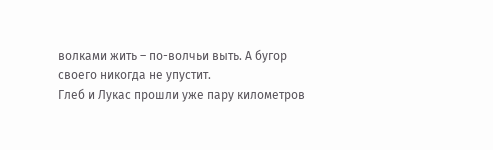волками жить – по-волчьи выть. А бугор своего никогда не упустит.
Глеб и Лукас прошли уже пару километров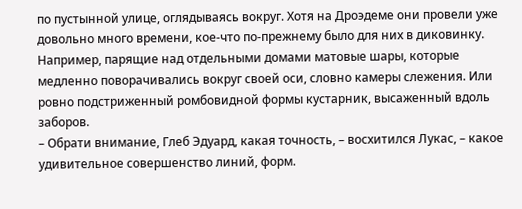по пустынной улице, оглядываясь вокруг. Хотя на Дроэдеме они провели уже довольно много времени, кое-что по-прежнему было для них в диковинку. Например, парящие над отдельными домами матовые шары, которые медленно поворачивались вокруг своей оси, словно камеры слежения. Или ровно подстриженный ромбовидной формы кустарник, высаженный вдоль заборов.
– Обрати внимание, Глеб Эдуард, какая точность, – восхитился Лукас, – какое удивительное совершенство линий, форм.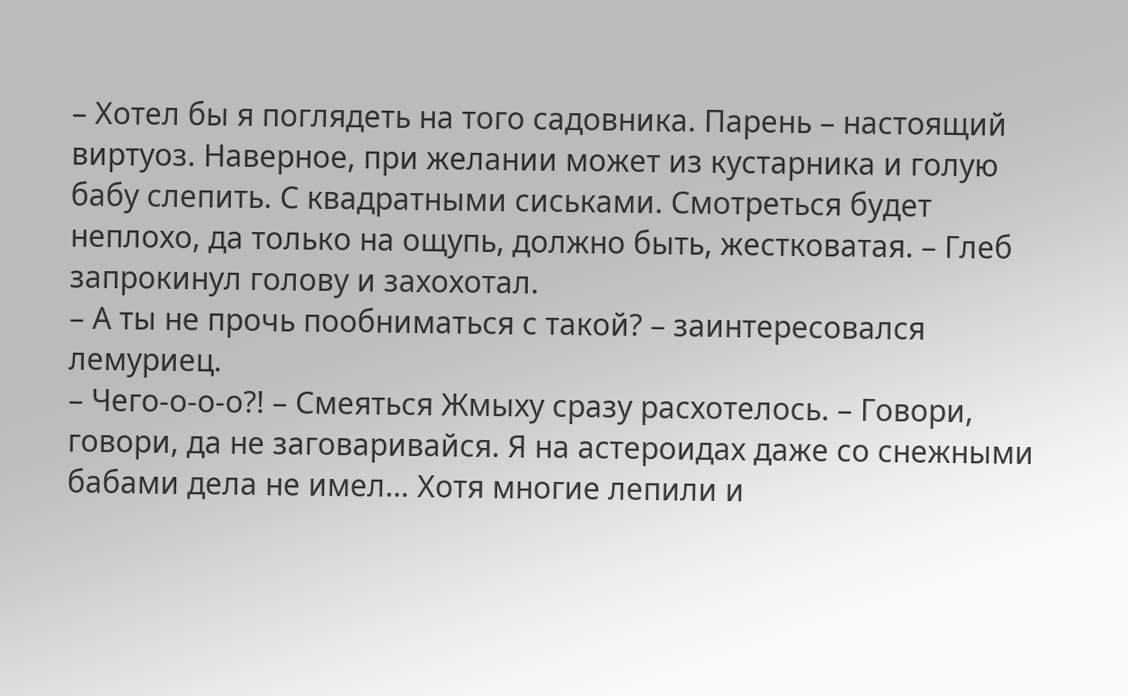– Хотел бы я поглядеть на того садовника. Парень – настоящий виртуоз. Наверное, при желании может из кустарника и голую бабу слепить. С квадратными сиськами. Смотреться будет неплохо, да только на ощупь, должно быть, жестковатая. – Глеб запрокинул голову и захохотал.
– А ты не прочь пообниматься с такой? – заинтересовался лемуриец.
– Чего-о-о-о?! – Смеяться Жмыху сразу расхотелось. – Говори, говори, да не заговаривайся. Я на астероидах даже со снежными бабами дела не имел… Хотя многие лепили и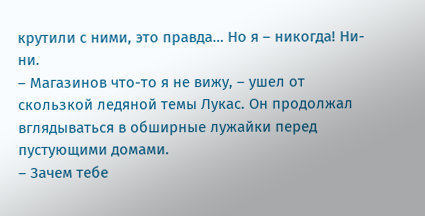крутили с ними, это правда… Но я – никогда! Ни-ни.
– Магазинов что-то я не вижу, – ушел от скользкой ледяной темы Лукас. Он продолжал вглядываться в обширные лужайки перед пустующими домами.
– Зачем тебе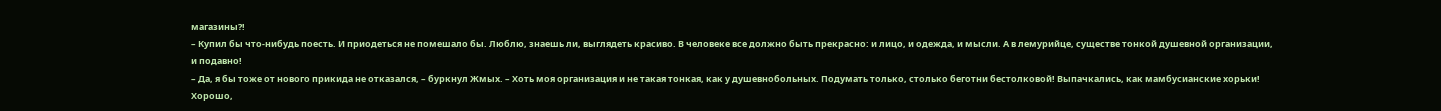магазины?!
– Купил бы что-нибудь поесть. И приодеться не помешало бы. Люблю, знаешь ли, выглядеть красиво. В человеке все должно быть прекрасно: и лицо, и одежда, и мысли. А в лемурийце, существе тонкой душевной организации, и подавно!
– Да, я бы тоже от нового прикида не отказался, – буркнул Жмых. – Хоть моя организация и не такая тонкая, как у душевнобольных. Подумать только, столько беготни бестолковой! Выпачкались, как мамбусианские хорьки! Хорошо,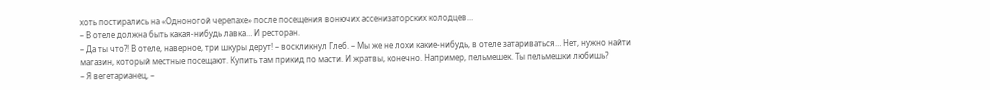хоть постирались на «Одноногой черепахе» после посещения вонючих ассенизаторских колодцев…
– В отеле должна быть какая-нибудь лавка… И ресторан.
– Да ты что?! В отеле, наверное, три шкуры дерут! – воскликнул Глеб. – Мы же не лохи какие-нибудь, в отеле затариваться… Нет, нужно найти магазин, который местные посещают. Купить там прикид по масти. И жратвы, конечно. Например, пельмешек. Ты пельмешки любишь?
– Я вегетарианец, –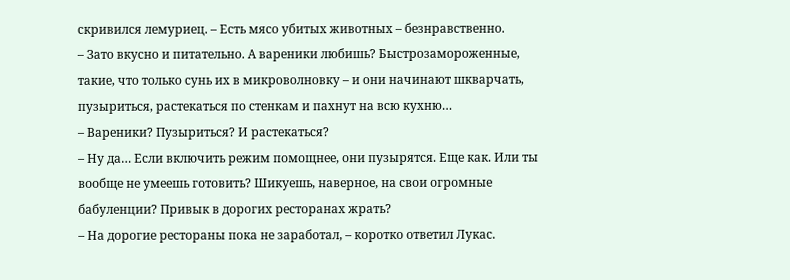скривился лемуриец. – Есть мясо убитых животных – безнравственно.
– Зато вкусно и питательно. А вареники любишь? Быстрозамороженные, такие, что только сунь их в микроволновку – и они начинают шкварчать, пузыриться, растекаться по стенкам и пахнут на всю кухню…
– Вареники? Пузыриться? И растекаться?
– Ну да… Если включить режим помощнее, они пузырятся. Еще как. Или ты вообще не умеешь готовить? Шикуешь, наверное, на свои огромные бабуленции? Привык в дорогих ресторанах жрать?
– На дорогие рестораны пока не заработал, – коротко ответил Лукас.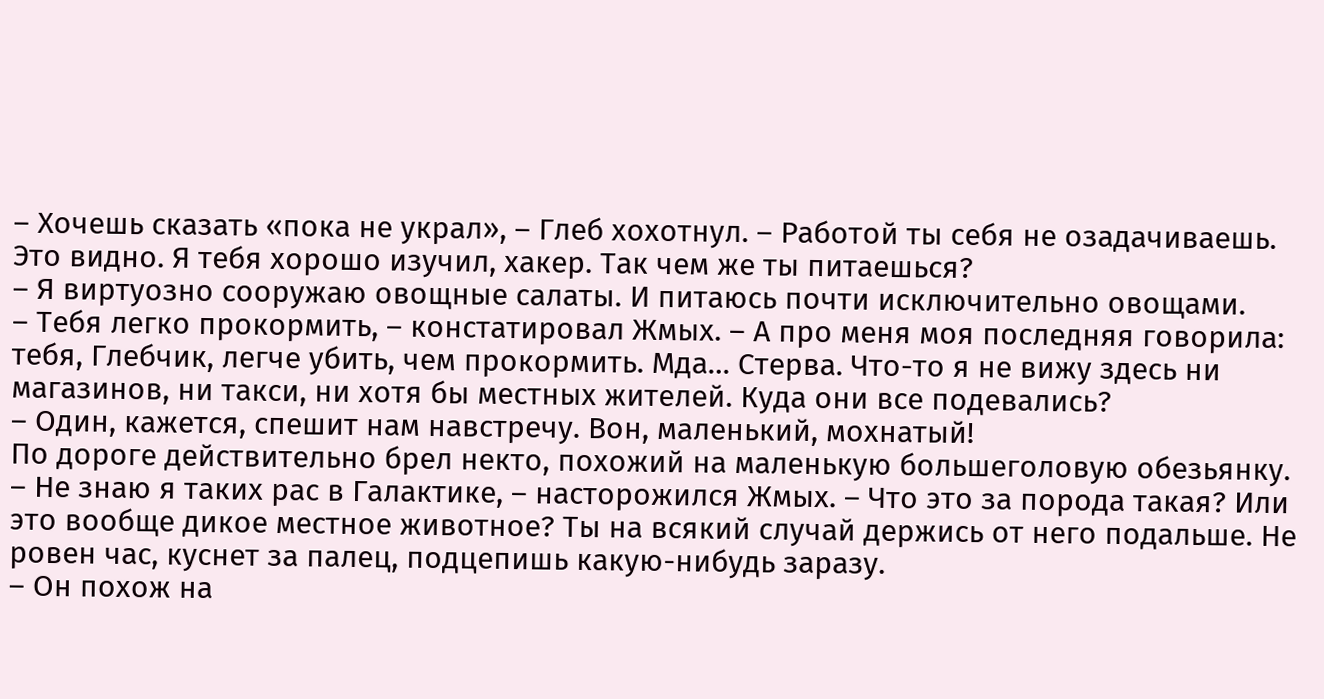– Хочешь сказать «пока не украл», – Глеб хохотнул. – Работой ты себя не озадачиваешь. Это видно. Я тебя хорошо изучил, хакер. Так чем же ты питаешься?
– Я виртуозно сооружаю овощные салаты. И питаюсь почти исключительно овощами.
– Тебя легко прокормить, – констатировал Жмых. – А про меня моя последняя говорила: тебя, Глебчик, легче убить, чем прокормить. Мда… Стерва. Что-то я не вижу здесь ни магазинов, ни такси, ни хотя бы местных жителей. Куда они все подевались?
– Один, кажется, спешит нам навстречу. Вон, маленький, мохнатый!
По дороге действительно брел некто, похожий на маленькую большеголовую обезьянку.
– Не знаю я таких рас в Галактике, – насторожился Жмых. – Что это за порода такая? Или это вообще дикое местное животное? Ты на всякий случай держись от него подальше. Не ровен час, куснет за палец, подцепишь какую-нибудь заразу.
– Он похож на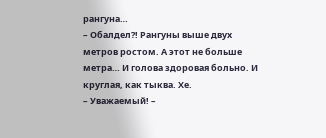рангуна…
– Обалдел?! Рангуны выше двух метров ростом. А этот не больше метра… И голова здоровая больно. И круглая, как тыква. Хе.
– Уважаемый! –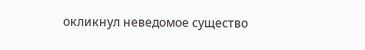окликнул неведомое существо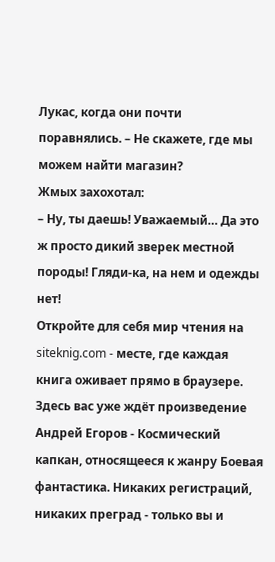Лукас, когда они почти поравнялись. – Не скажете, где мы можем найти магазин?
Жмых захохотал:
– Ну, ты даешь! Уважаемый… Да это ж просто дикий зверек местной породы! Гляди-ка, на нем и одежды нет!
Откройте для себя мир чтения на siteknig.com - месте, где каждая книга оживает прямо в браузере. Здесь вас уже ждёт произведение Андрей Егоров - Космический капкан, относящееся к жанру Боевая фантастика. Никаких регистраций, никаких преград - только вы и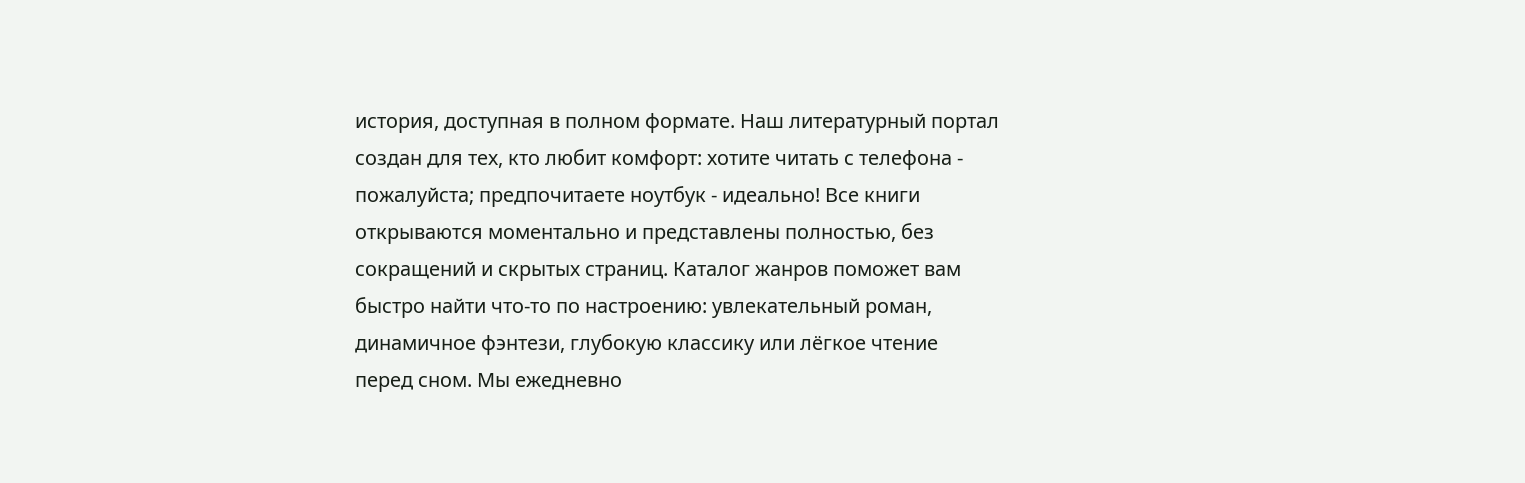история, доступная в полном формате. Наш литературный портал создан для тех, кто любит комфорт: хотите читать с телефона - пожалуйста; предпочитаете ноутбук - идеально! Все книги открываются моментально и представлены полностью, без сокращений и скрытых страниц. Каталог жанров поможет вам быстро найти что-то по настроению: увлекательный роман, динамичное фэнтези, глубокую классику или лёгкое чтение перед сном. Мы ежедневно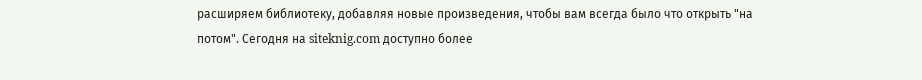расширяем библиотеку, добавляя новые произведения, чтобы вам всегда было что открыть "на потом". Сегодня на siteknig.com доступно более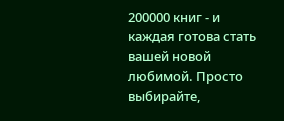200000 книг - и каждая готова стать вашей новой любимой. Просто выбирайте,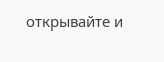открывайте и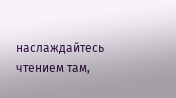наслаждайтесь чтением там,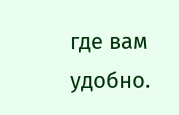где вам удобно.